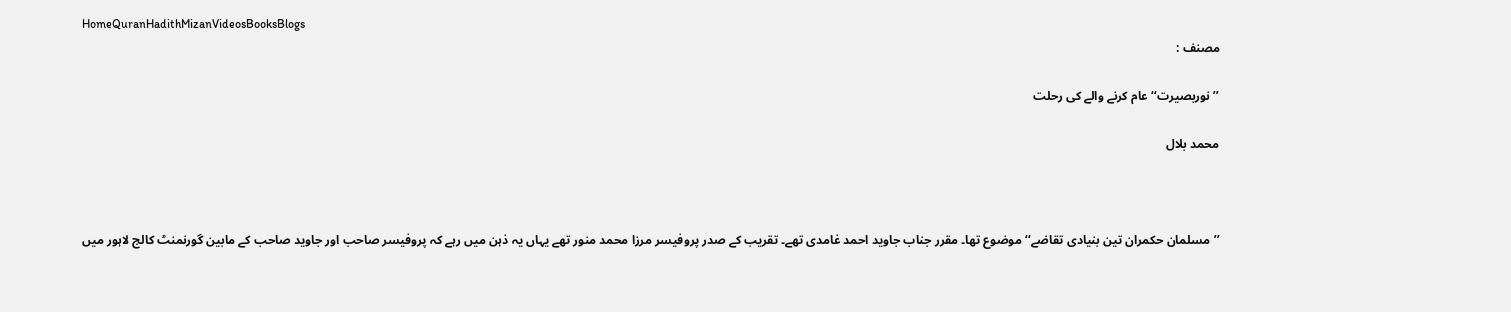HomeQuranHadithMizanVideosBooksBlogs
مصنف :

’’نوربصیرت‘‘ عام کرنے والے کی رحلت

محمد بلال



’’مسلمان حکمران تین بنیادی تقاضے‘‘ موضوع تھا۔ مقرر جناب جاوید احمد غامدی تھے۔ تقریب کے صدر پروفیسر مرزا محمد منور تھے یہاں یہ ذہن میں رہے کہ پروفیسر صاحب اور جاوید صاحب کے مابین گورنمنٹ کالج لاہور میں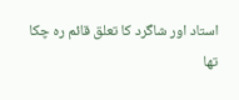استاد اور شاگرد کا تعلق قائم رہ چکا تھا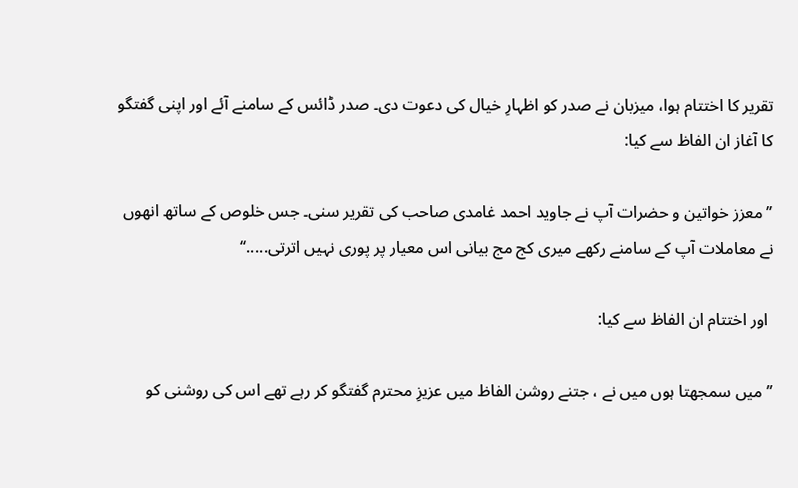تقریر کا اختتام ہوا، میزبان نے صدر کو اظہارِ خیال کی دعوت دی۔ صدر ڈائس کے سامنے آئے اور اپنی گفتگو کا آغاز ان الفاظ سے کیا:

’’معزز خواتین و حضرات آپ نے جاوید احمد غامدی صاحب کی تقریر سنی۔ جس خلوص کے ساتھ انھوں نے معاملات آپ کے سامنے رکھے میری کج مج بیانی اس معیار پر پوری نہیں اترتی.....‘‘

 اور اختتام ان الفاظ سے کیا:

’’میں سمجھتا ہوں میں نے ، جتنے روشن الفاظ میں عزیزِ محترم گفتگو کر رہے تھے اس کی روشنی کو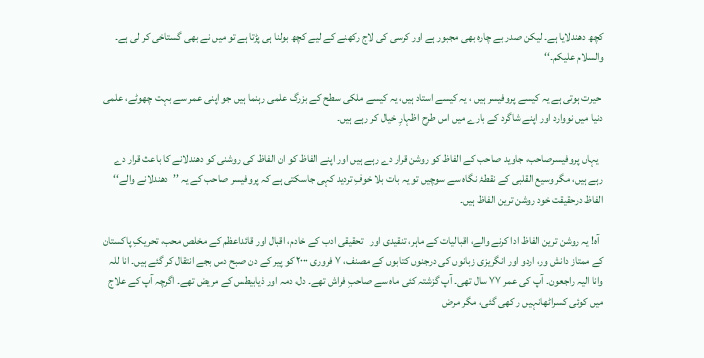کچھ دھندلایا ہے۔ لیکن صدر بے چارہ بھی مجبور ہے اور کرسی کی لاج رکھنے کے لیے کچھ بولنا ہی پڑتا ہے تو میں نے بھی گستاخی کر لی ہے۔ والسلام علیکم۔‘‘

 حیرت ہوتی ہے یہ کیسے پروفیسر ہیں ، یہ کیسے استاد ہیں، یہ کیسے ملکی سطح کے بزرگ علمی رہنما ہیں جو اپنی عمر سے بہت چھوٹے، علمی دنیا میں نووارد اور اپنے شاگرد کے بارے میں اس طرح اظہارِ خیال کر رہے ہیں۔

  یہاں پروفیسرصاحب، جاوید صاحب کے الفاظ کو روشن قرار دے رہے ہیں اور اپنے الفاظ کو ان الفاظ کی روشنی کو دھندلانے کا باعث قرار دے رہے ہیں، مگر وسیع القلبی کے نقطۂ نگاہ سے سوچیں تو یہ بات بلا خوفِ تردید کہی جاسکتی ہے کہ پروفیسر صاحب کے یہ ’’دھندلانے والے‘‘ الفاظ درحقیقت خود روشن ترین الفاظ ہیں۔

  آہ! یہ روشن ترین الفاظ ادا کرنے والے، اقبالیات کے ماہر، تنقیدی اور   تحقیقی ادب کے خادم، اقبال اور قائداعظم کے مخلص محب، تحریکِ پاکستان کے ممتاز دانش ور، اردو اور انگریزی زبانوں کی درجنوں کتابوں کے مصنف، ۷ فروری ۲۰۰۰ کو پیر کے دن صبح دس بجے انتقال کر گئے ہیں۔ انا للہ وانا الیہ راجعون۔ آپ کی عمر ۷۷ سال تھی۔ آپ گزشتہ کئی ماہ سے صاحبِ فراش تھے۔ دل، دمہ اور ذیابیطس کے مریض تھے۔ اگرچہ آپ کے علاج میں کوئی کسراٹھانہیں ر کھی گئی، مگر مرض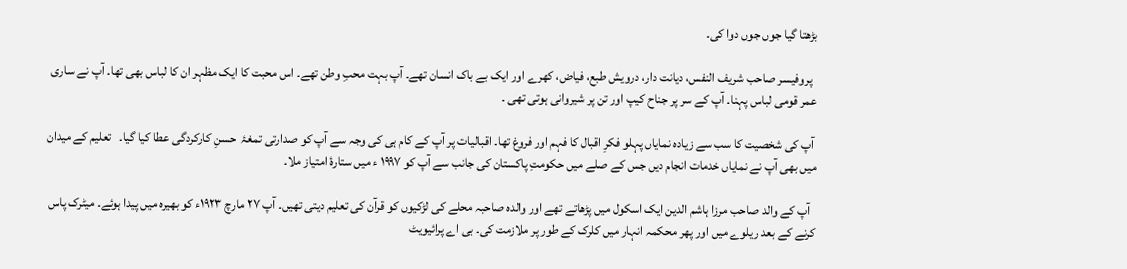بڑھتا گیا جوں جوں دوا کی۔

  پروفیسر صاحب شریف النفس، دیانت دار، درویش طبع، فیاض، کھرے اور ایک بے باک انسان تھے۔ آپ بہت محبِ وطن تھے۔ اس محبت کا ایک مظہر ان کا لباس بھی تھا۔ آپ نے ساری عمر قومی لباس پہنا۔ آپ کے سر پر جناح کیپ اور تن پر شیروانی ہوتی تھی ۔

 آپ کی شخصیت کا سب سے زیادہ نمایاں پہلو فکرِ اقبال کا فہم اور فروغ تھا۔ اقبالیات پر آپ کے کام ہی کی وجہ سے آپ کو صدارتی تمغۂ  حسنِ کارکردگی عطا کیا گیا۔   تعلیم کے میدان میں بھی آپ نے نمایاں خدمات انجام دیں جس کے صلے میں حکومتِ پاکستان کی جانب سے آپ کو ۱۹۹۷ ء میں ستارۂ امتیاز ملا۔

  آپ کے والد صاحب مرزا ہاشم الدین ایک اسکول میں پڑھاتے تھے اور والدہ صاحبہ محلے کی لڑکیوں کو قرآن کی تعلیم دیتی تھیں۔ آپ ۲۷ مارچ ۱۹۲۳ء کو بھیرہ میں پیدا ہوئے۔ میٹرک پاس کرنے کے بعد ریلوے میں اور پھر محکمہ انہار میں کلرک کے طور پر ملازمت کی۔ بی اے پرائیویٹ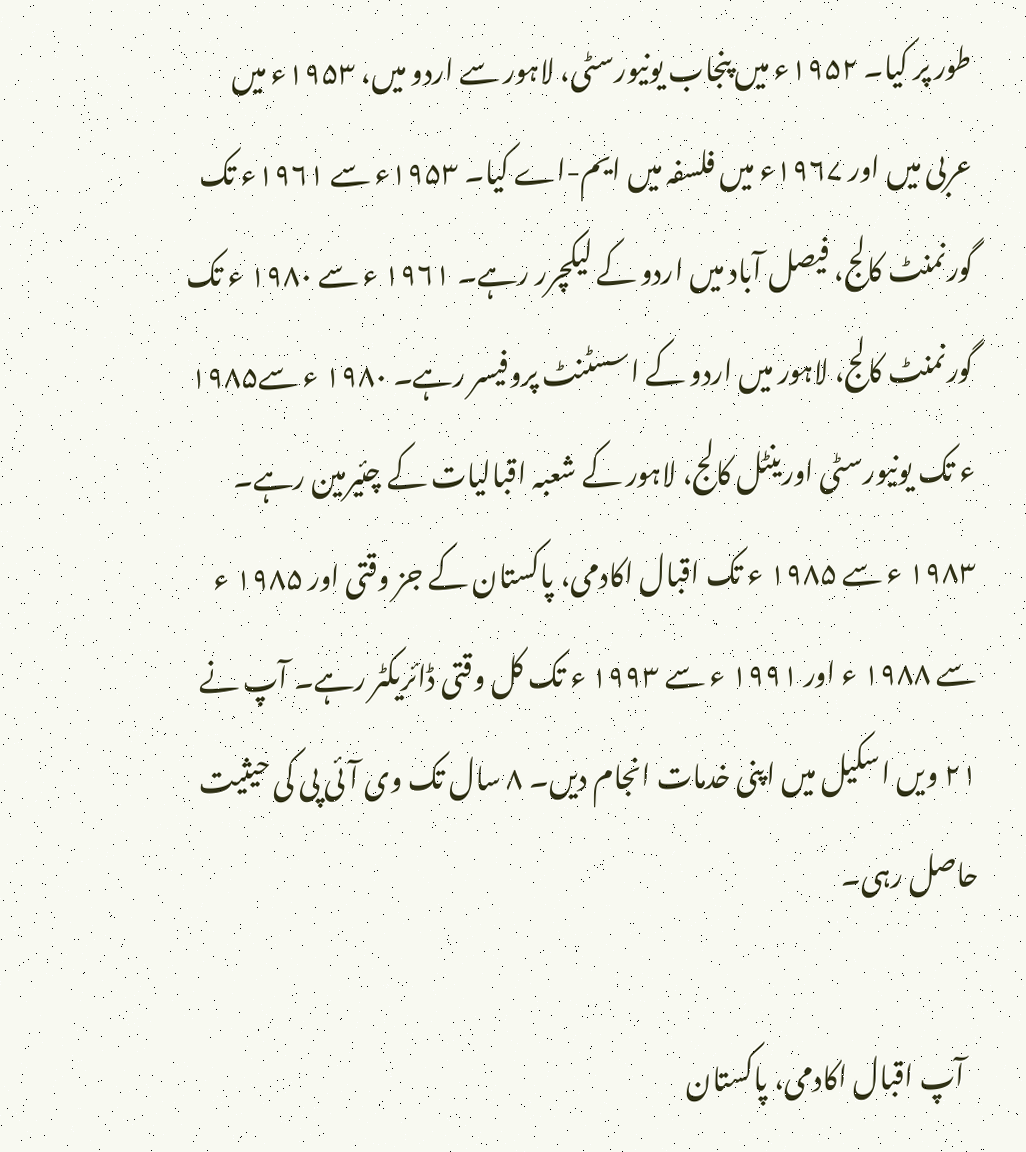طور پر کیا۔ ۱۹۵۲ء میں پنجاب یونیورسٹی، لاہور سے اردو میں، ۱۹۵۳ء میں عربی میں اور ۱۹۶۷ء میں فلسفہ میں ایم-اے کیا۔ ۱۹۵۳ء سے ۱۹۶۱ء تک گورنمنٹ کالج، فیصل آباد میں اردو کے لیکچرر رہے۔ ۱۹۶۱ ء سے ۱۹۸۰ ء تک گورنمنٹ کالج، لاہور میں اردو کے اسسٹنٹ پروفیسر رہے۔ ۱۹۸۰ ء سے۱۹۸۵ ء تک یونیورسٹی اورینٹل کالج، لاہور کے شعبہ اقبالیات کے چئیرمین رہے۔ ۱۹۸۳ ء سے ۱۹۸۵ ء تک اقبال اکادمی، پاکستان کے جز وقتی اور ۱۹۸۵ ء سے ۱۹۸۸ ء اور ۱۹۹۱ ء سے ۱۹۹۳ ء تک کل وقتی ڈائریکٹر رہے۔ آپ نے ۲۱ ویں اسکیل میں اپنی خدمات انجام دیں۔ ۸ سال تک وی آئی پی کی حیثیت حاصل رہی۔

   آپ اقبال اکادمی، پاکستان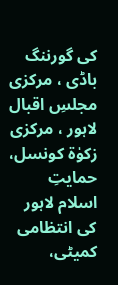کی گورننگ باڈی ، مرکزی مجلسِ اقبال لاہور ، مرکزی زکوٰۃ کونسل، حمایتِ اسلام لاہور کی انتظامی  کمیٹی،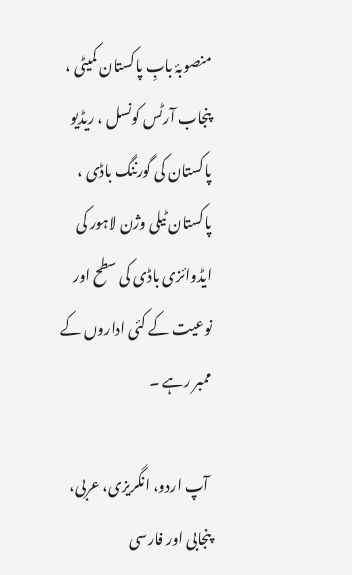منصوبۂ بابِ پاکستان کمیٹی ، پنجاب آرٹس کونسل ، ریڈیو پاکستان کی گورننگ باڈی ، پاکستان ٹیلی وژن لاہور کی ایڈوائزی باڈی کی سطح اور نوعیت کے کئی اداروں کے ممبر رہے ۔

 آپ اردو، انگریزی، عربی، پنجابی اور فارسی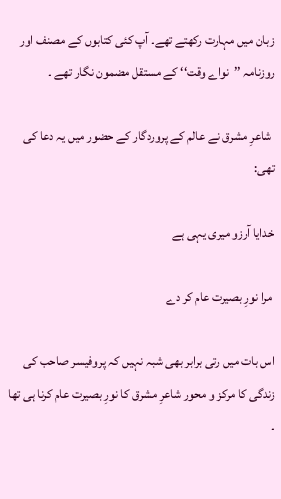زبان میں مہارت رکھتے تھے۔ آپ کئی کتابوں کے مصنف اور روزنامہ ’’نواے وقت‘‘ کے مستقل مضمون نگار تھے ۔

 شاعرِ مشرق نے عالم کے پروردگار کے حضور میں یہ دعا کی تھی:

خدایا آرزو میری یہی ہے

 مرا نورِ بصیرت عام کر دے

اس بات میں رتی برابر بھی شبہ نہیں کہ پروفیسر صاحب کی زندگی کا مرکز و محور شاعرِ مشرق کا نورِ بصیرت عام کرنا ہی تھا ۔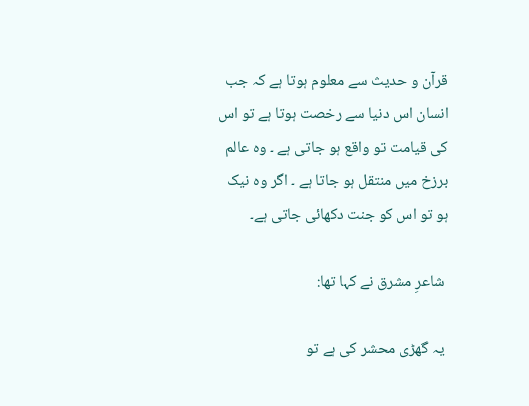قرآن و حدیث سے معلوم ہوتا ہے کہ جب انسان اس دنیا سے رخصت ہوتا ہے تو اس کی قیامت تو واقع ہو جاتی ہے ۔ وہ عالم برزخ میں منتقل ہو جاتا ہے ۔ اگر وہ نیک ہو تو اس کو جنت دکھائی جاتی ہے۔

 شاعرِ مشرق نے کہا تھا:

 یہ گھڑی محشر کی ہے تو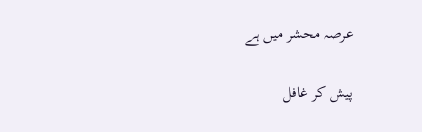عرصہ محشر میں ہے

پیش کر غافل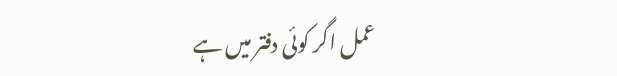عمل اگر کوئی دفتر میں ہے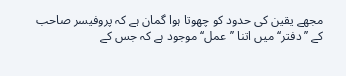مجھے یقین کی حدود کو چھوتا ہوا گمان ہے کہ پروفیسر صاحب کے ’’دفتر‘‘ میں اتنا ’’عمل‘‘ موجود ہے کہ جس کے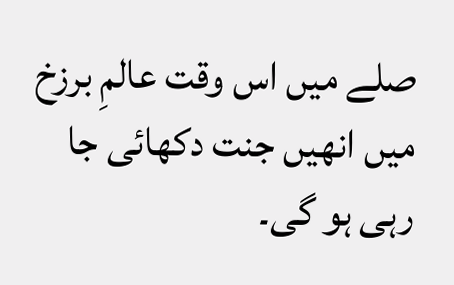صلے میں اس وقت عالمِ برزخ میں انھیں جنت دکھائی جا رہی ہو گی۔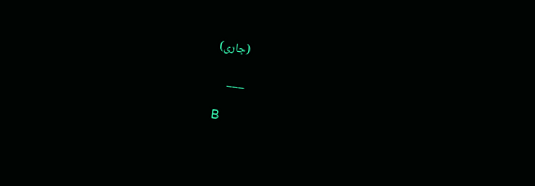(جاری)

___

B